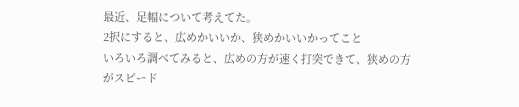最近、足幅について考えてた。
2択にすると、広めかいいか、狭めかいいかってこと
いろいろ調べてみると、広めの方が速く打突できて、狭めの方がスピード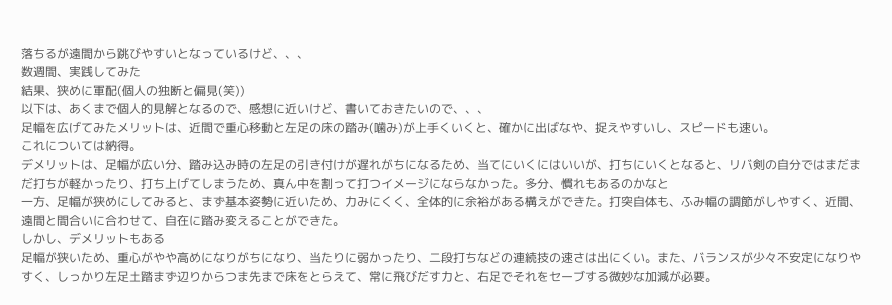落ちるが遠間から跳びやすいとなっているけど、、、
数週間、実践してみた
結果、狭めに軍配(個人の独断と偏見(笑))
以下は、あくまで個人的見解となるので、感想に近いけど、書いておきたいので、、、
足幅を広げてみたメリットは、近間で重心移動と左足の床の踏み(噛み)が上手くいくと、確かに出ばなや、捉えやすいし、スピードも速い。
これについては納得。
デメリットは、足幅が広い分、踏み込み時の左足の引き付けが遅れがちになるため、当てにいくにはいいが、打ちにいくとなると、リバ剣の自分ではまだまだ打ちが軽かったり、打ち上げてしまうため、真ん中を割って打つイメージにならなかった。多分、慣れもあるのかなと
一方、足幅が狭めにしてみると、まず基本姿勢に近いため、力みにくく、全体的に余裕がある構えができた。打突自体も、ふみ幅の調節がしやすく、近間、遠間と間合いに合わせて、自在に踏み変えることができた。
しかし、デメリットもある
足幅が狭いため、重心がやや高めになりがちになり、当たりに弱かったり、二段打ちなどの連続技の速さは出にくい。また、バランスが少々不安定になりやすく、しっかり左足土踏まず辺りからつま先まで床をとらえて、常に飛びだす力と、右足でそれをセーブする微妙な加減が必要。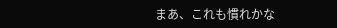まあ、これも慣れかな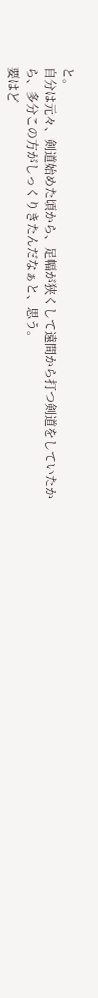と。
自分は元々、剣道始めた頃から、足幅が狭くして遠間から打つ剣道をしていたから、多分この方がしっくりきたんだなぁと、思う。
要はど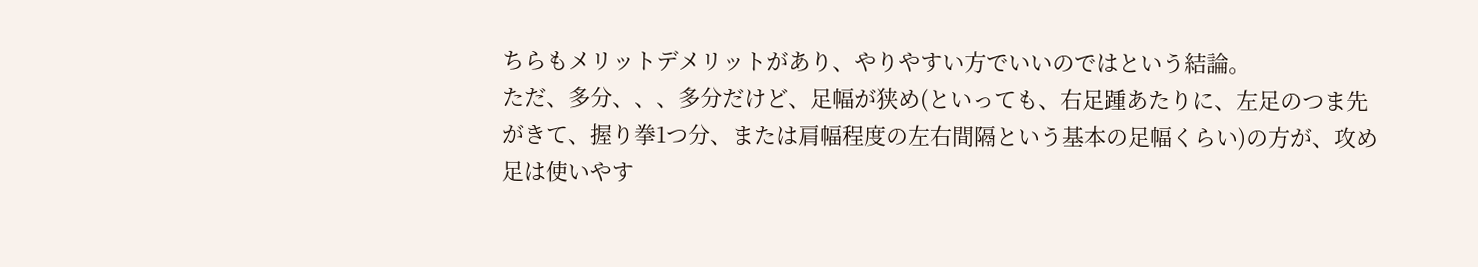ちらもメリットデメリットがあり、やりやすい方でいいのではという結論。
ただ、多分、、、多分だけど、足幅が狭め(といっても、右足踵あたりに、左足のつま先がきて、握り拳1つ分、または肩幅程度の左右間隔という基本の足幅くらい)の方が、攻め足は使いやす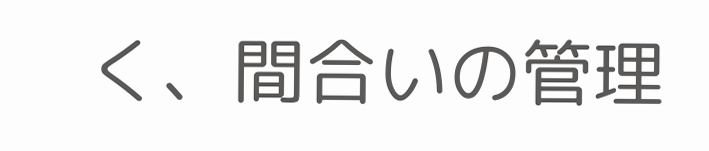く、間合いの管理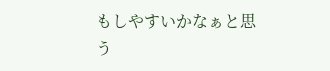もしやすいかなぁと思う